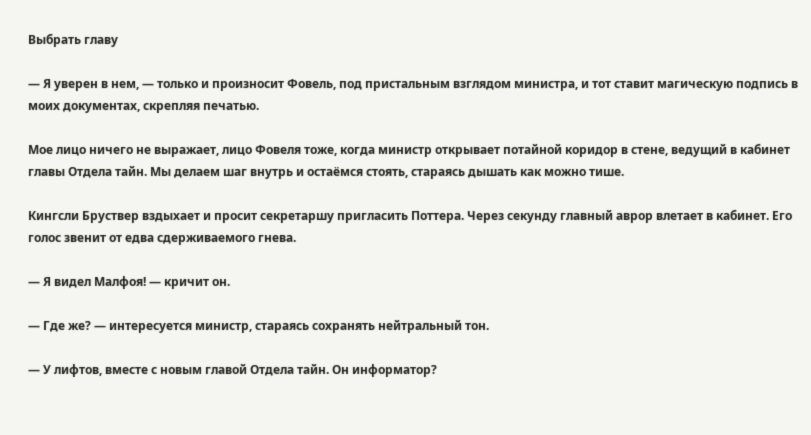Выбрать главу

— Я уверен в нем, — только и произносит Фовель, под пристальным взглядом министра, и тот ставит магическую подпись в моих документах, скрепляя печатью.

Мое лицо ничего не выражает, лицо Фовеля тоже, когда министр открывает потайной коридор в стене, ведущий в кабинет главы Отдела тайн. Мы делаем шаг внутрь и остаёмся стоять, стараясь дышать как можно тише.

Кингсли Бруствер вздыхает и просит секретаршу пригласить Поттера. Через секунду главный аврор влетает в кабинет. Его голос звенит от едва сдерживаемого гнева.

— Я видел Малфоя! — кричит он.

— Где же? — интересуется министр, стараясь сохранять нейтральный тон.

— У лифтов, вместе с новым главой Отдела тайн. Он информатор?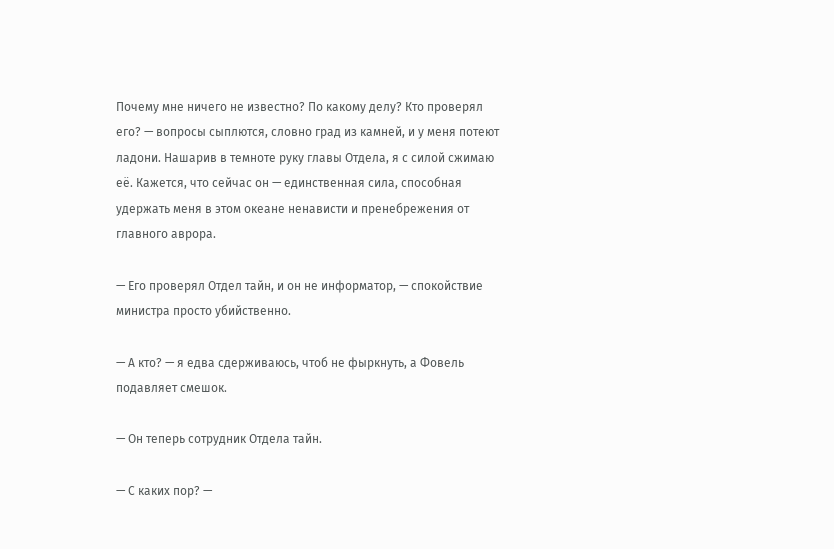Почему мне ничего не известно? По какому делу? Кто проверял его? — вопросы сыплются, словно град из камней, и у меня потеют ладони. Нашарив в темноте руку главы Отдела, я с силой сжимаю её. Кажется, что сейчас он — единственная сила, способная удержать меня в этом океане ненависти и пренебрежения от главного аврора.

— Его проверял Отдел тайн, и он не информатор, — спокойствие министра просто убийственно.

— А кто? — я едва сдерживаюсь, чтоб не фыркнуть, а Фовель подавляет смешок.

— Он теперь сотрудник Отдела тайн.

— С каких пор? —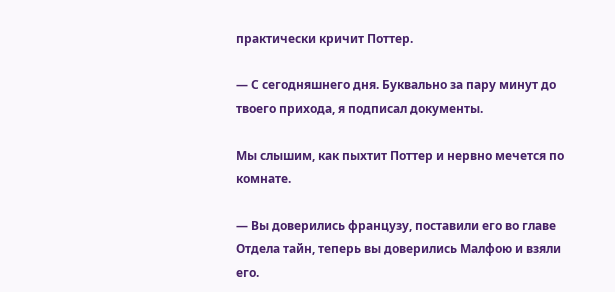практически кричит Поттер.

— С сегодняшнего дня. Буквально за пару минут до твоего прихода, я подписал документы.

Мы слышим, как пыхтит Поттер и нервно мечется по комнате.

— Вы доверились французу, поставили его во главе Отдела тайн, теперь вы доверились Малфою и взяли его.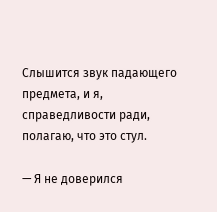Слышится звук падающего предмета, и я, справедливости ради, полагаю, что это стул.

— Я не доверился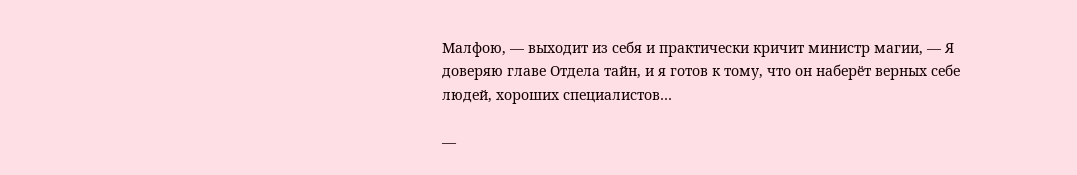Малфою, — выходит из себя и практически кричит министр магии, — Я доверяю главе Отдела тайн, и я готов к тому, что он наберёт верных себе людей, хороших специалистов…

—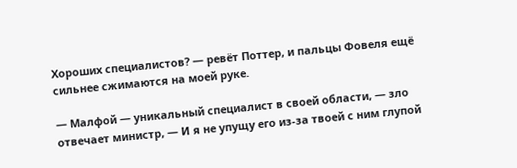Хороших специалистов? — ревёт Поттер, и пальцы Фовеля ещё сильнее сжимаются на моей руке.

— Малфой — уникальный специалист в своей области, — зло отвечает министр, — И я не упущу его из-за твоей с ним глупой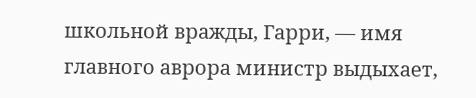школьной вражды, Гарри, — имя главного аврора министр выдыхает,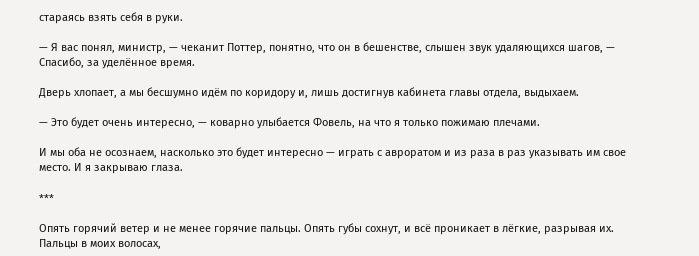стараясь взять себя в руки.

— Я вас понял, министр, — чеканит Поттер, понятно, что он в бешенстве, слышен звук удаляющихся шагов, — Спасибо, за уделённое время.

Дверь хлопает, а мы бесшумно идём по коридору и, лишь достигнув кабинета главы отдела, выдыхаем.

— Это будет очень интересно, — коварно улыбается Фовель, на что я только пожимаю плечами.

И мы оба не осознаем, насколько это будет интересно — играть с авроратом и из раза в раз указывать им свое место. И я закрываю глаза.

***

Опять горячий ветер и не менее горячие пальцы. Опять губы сохнут, и всё проникает в лёгкие, разрывая их. Пальцы в моих волосах,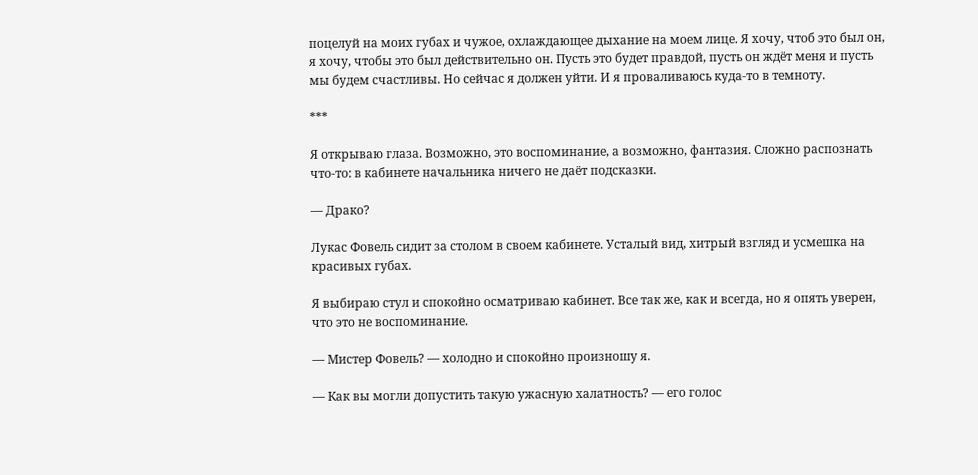поцелуй на моих губах и чужое, охлаждающее дыхание на моем лице. Я хочу, чтоб это был он, я хочу, чтобы это был действительно он. Пусть это будет правдой, пусть он ждёт меня и пусть мы будем счастливы. Но сейчас я должен уйти. И я проваливаюсь куда-то в темноту.

***

Я открываю глаза. Возможно, это воспоминание, а возможно, фантазия. Сложно распознать что-то: в кабинете начальника ничего не даёт подсказки.

— Драко?

Лукас Фовель сидит за столом в своем кабинете. Усталый вид, хитрый взгляд и усмешка на красивых губах.

Я выбираю стул и спокойно осматриваю кабинет. Все так же, как и всегда, но я опять уверен, что это не воспоминание.

— Мистер Фовель? — холодно и спокойно произношу я.

— Как вы могли допустить такую ужасную халатность? — его голос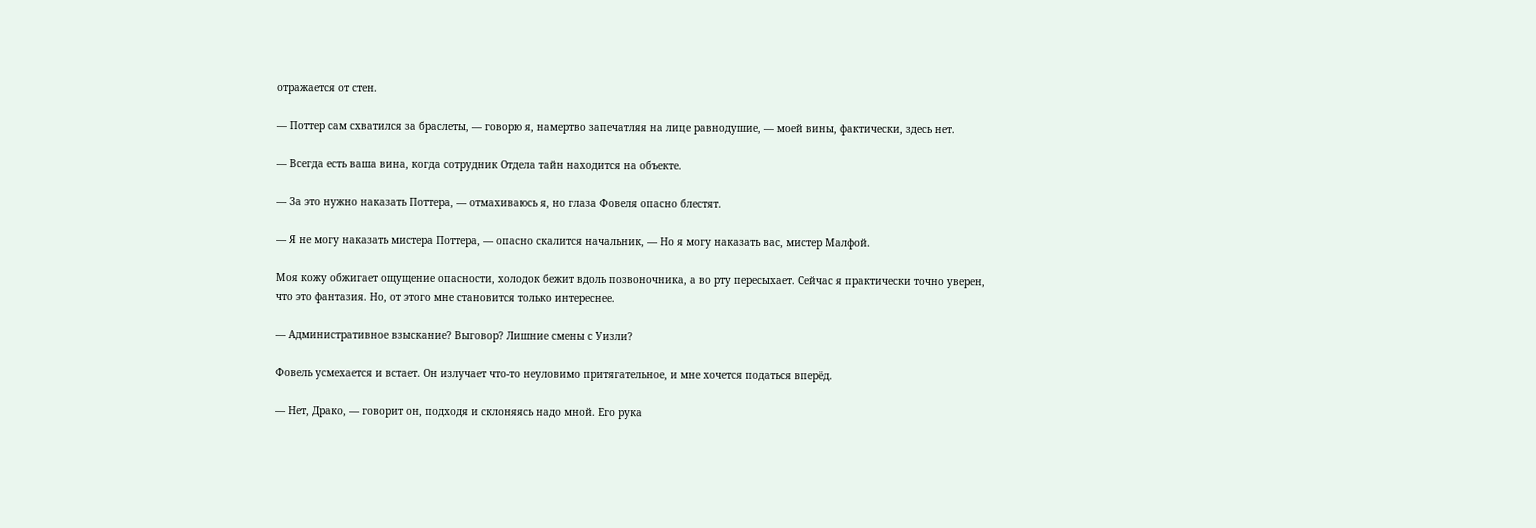отражается от стен.

— Поттер сам схватился за браслеты, — говорю я, намертво запечатляя на лице равнодушие, — моей вины, фактически, здесь нет.

— Всегда есть ваша вина, когда сотрудник Отдела тайн находится на объекте.

— За это нужно наказать Поттера, — отмахиваюсь я, но глаза Фовеля опасно блестят.

— Я не могу наказать мистера Поттера, — опасно скалится начальник, — Но я могу наказать вас, мистер Малфой.

Моя кожу обжигает ощущение опасности, холодок бежит вдоль позвоночника, а во рту пересыхает. Сейчас я практически точно уверен, что это фантазия. Но, от этого мне становится только интереснее.

— Административное взыскание? Выговор? Лишние смены с Уизли?

Фовель усмехается и встает. Он излучает что-то неуловимо притягательное, и мне хочется податься вперёд.

— Нет, Драко, — говорит он, подходя и склоняясь надо мной. Его рука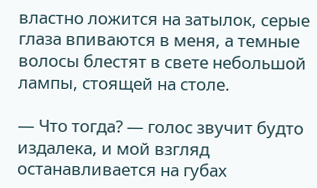властно ложится на затылок, серые глаза впиваются в меня, а темные волосы блестят в свете небольшой лампы, стоящей на столе.

— Что тогда? — голос звучит будто издалека, и мой взгляд останавливается на губах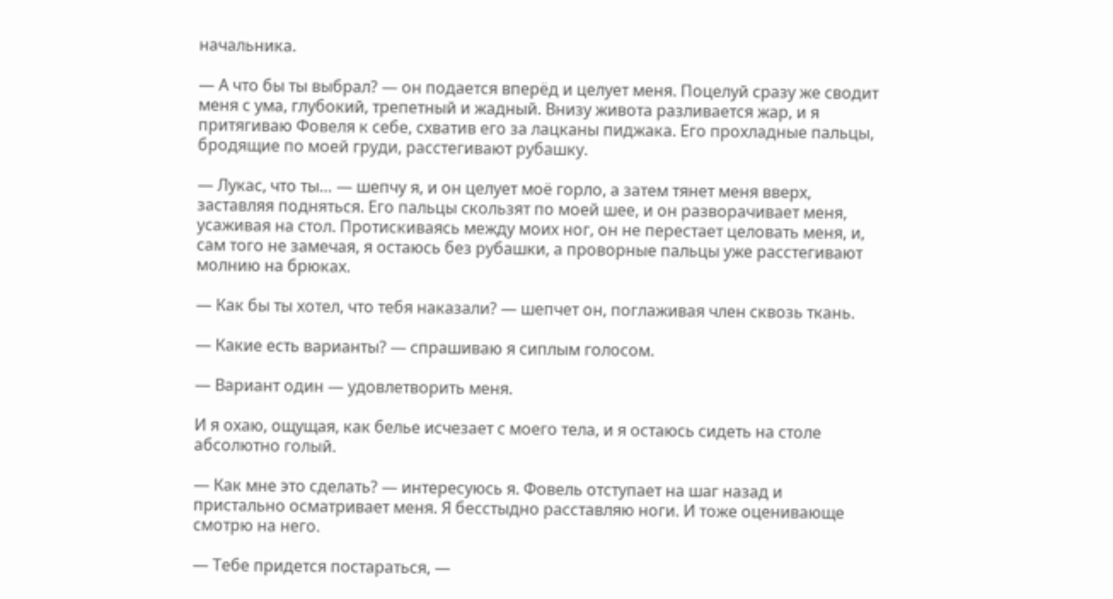начальника.

— А что бы ты выбрал? — он подается вперёд и целует меня. Поцелуй сразу же сводит меня с ума, глубокий, трепетный и жадный. Внизу живота разливается жар, и я притягиваю Фовеля к себе, схватив его за лацканы пиджака. Его прохладные пальцы, бродящие по моей груди, расстегивают рубашку.

— Лукас, что ты… — шепчу я, и он целует моё горло, а затем тянет меня вверх, заставляя подняться. Его пальцы скользят по моей шее, и он разворачивает меня, усаживая на стол. Протискиваясь между моих ног, он не перестает целовать меня, и, сам того не замечая, я остаюсь без рубашки, а проворные пальцы уже расстегивают молнию на брюках.

— Как бы ты хотел, что тебя наказали? — шепчет он, поглаживая член сквозь ткань.

— Какие есть варианты? — спрашиваю я сиплым голосом.

— Вариант один — удовлетворить меня.

И я охаю, ощущая, как белье исчезает с моего тела, и я остаюсь сидеть на столе абсолютно голый.

— Как мне это сделать? — интересуюсь я. Фовель отступает на шаг назад и пристально осматривает меня. Я бесстыдно расставляю ноги. И тоже оценивающе смотрю на него.

— Тебе придется постараться, —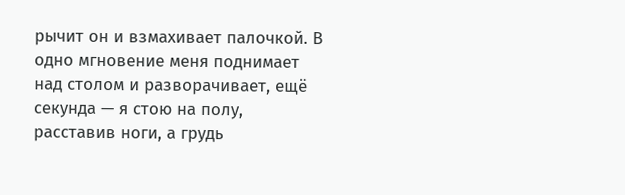рычит он и взмахивает палочкой. В одно мгновение меня поднимает над столом и разворачивает, ещё секунда — я стою на полу, расставив ноги, а грудь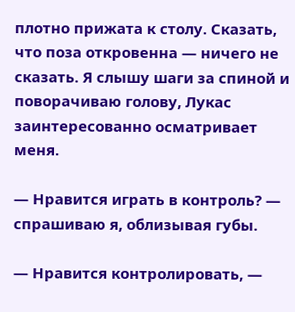плотно прижата к столу. Сказать, что поза откровенна — ничего не сказать. Я слышу шаги за спиной и поворачиваю голову, Лукас заинтересованно осматривает меня.

— Нравится играть в контроль? — спрашиваю я, облизывая губы.

— Нравится контролировать, —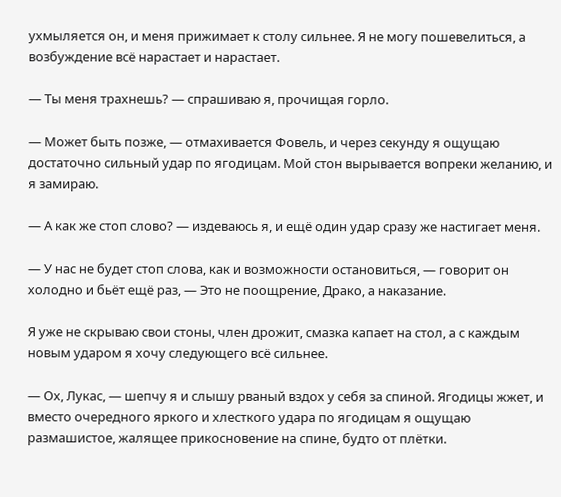ухмыляется он, и меня прижимает к столу сильнее. Я не могу пошевелиться, а возбуждение всё нарастает и нарастает.

— Ты меня трахнешь? — спрашиваю я, прочищая горло.

— Может быть позже, — отмахивается Фовель, и через секунду я ощущаю достаточно сильный удар по ягодицам. Мой стон вырывается вопреки желанию, и я замираю.

— А как же стоп слово? — издеваюсь я, и ещё один удар сразу же настигает меня.

— У нас не будет стоп слова, как и возможности остановиться, — говорит он холодно и бьёт ещё раз, — Это не поощрение, Драко, а наказание.

Я уже не скрываю свои стоны, член дрожит, смазка капает на стол, а с каждым новым ударом я хочу следующего всё сильнее.

— Ох, Лукас, — шепчу я и слышу рваный вздох у себя за спиной. Ягодицы жжет, и вместо очередного яркого и хлесткого удара по ягодицам я ощущаю размашистое, жалящее прикосновение на спине, будто от плётки.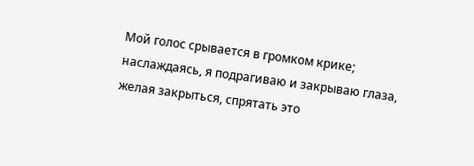Мой голос срывается в громком крике; наслаждаясь, я подрагиваю и закрываю глаза, желая закрыться, спрятать это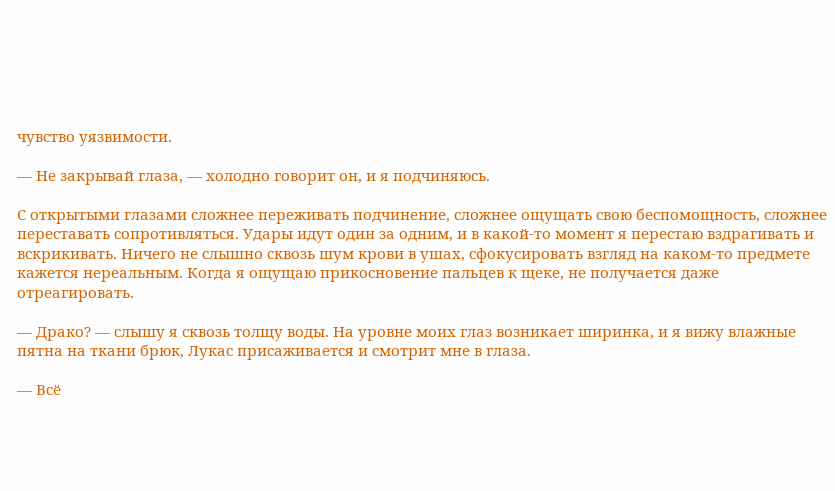чувство уязвимости.

— Не закрывай глаза, — холодно говорит он, и я подчиняюсь.

С открытыми глазами сложнее переживать подчинение, сложнее ощущать свою беспомощность, сложнее переставать сопротивляться. Удары идут один за одним, и в какой-то момент я перестаю вздрагивать и вскрикивать. Ничего не слышно сквозь шум крови в ушах, сфокусировать взгляд на каком-то предмете кажется нереальным. Когда я ощущаю прикосновение пальцев к щеке, не получается даже отреагировать.

— Драко? — слышу я сквозь толщу воды. На уровне моих глаз возникает ширинка, и я вижу влажные пятна на ткани брюк, Лукас присаживается и смотрит мне в глаза.

— Всё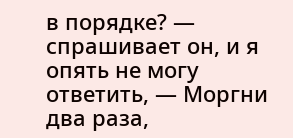в порядке? — спрашивает он, и я опять не могу ответить, — Моргни два раза,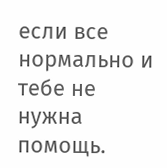если все нормально и тебе не нужна помощь.